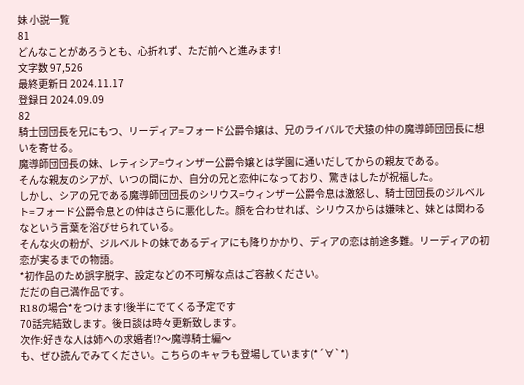妹 小説一覧
81
どんなことがあろうとも、心折れず、ただ前へと進みます!
文字数 97,526
最終更新日 2024.11.17
登録日 2024.09.09
82
騎士団団長を兄にもつ、リーディア=フォード公爵令嬢は、兄のライバルで犬猿の仲の魔導師団団長に想いを寄せる。
魔導師団団長の妹、レティシア=ウィンザー公爵令嬢とは学園に通いだしてからの親友である。
そんな親友のシアが、いつの間にか、自分の兄と恋仲になっており、驚きはしたが祝福した。
しかし、シアの兄である魔導師団団長のシリウス=ウィンザー公爵令息は激怒し、騎士団団長のジルベルト=フォード公爵令息との仲はさらに悪化した。顔を合わせれば、シリウスからは嫌味と、妹とは関わるなという言葉を浴びせられている。
そんな火の粉が、ジルベルトの妹であるディアにも降りかかり、ディアの恋は前途多難。リーディアの初恋が実るまでの物語。
*初作品のため誤字脱字、設定などの不可解な点はご容赦ください。
だだの自己満作品です。
R18の場合*をつけます!後半にでてくる予定です
70話完結致します。後日談は時々更新致します。
次作:好きな人は姉への求婚者!?〜魔導騎士編〜
も、ぜひ読んでみてください。こちらのキャラも登場しています(*´∀`*)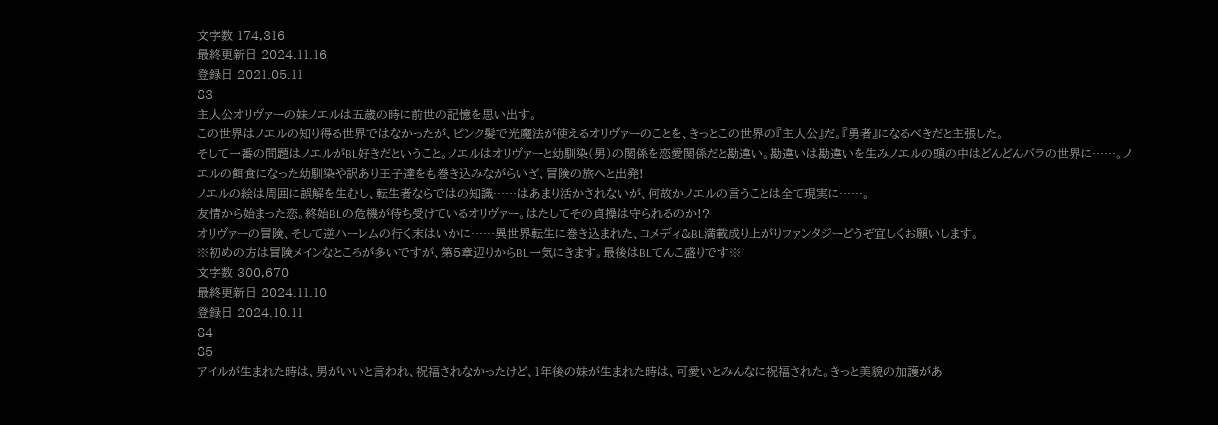文字数 174,316
最終更新日 2024.11.16
登録日 2021.05.11
83
主人公オリヴァーの妹ノエルは五歳の時に前世の記憶を思い出す。
この世界はノエルの知り得る世界ではなかったが、ピンク髪で光魔法が使えるオリヴァーのことを、きっとこの世界の『主人公』だ。『勇者』になるべきだと主張した。
そして一番の問題はノエルがBL好きだということ。ノエルはオリヴァーと幼馴染(男)の関係を恋愛関係だと勘違い。勘違いは勘違いを生みノエルの頭の中はどんどんバラの世界に……。ノエルの餌食になった幼馴染や訳あり王子達をも巻き込みながらいざ、冒険の旅へと出発!
ノエルの絵は周囲に誤解を生むし、転生者ならではの知識……はあまり活かされないが、何故かノエルの言うことは全て現実に……。
友情から始まった恋。終始BLの危機が待ち受けているオリヴァー。はたしてその貞操は守られるのか!?
オリヴァーの冒険、そして逆ハーレムの行く末はいかに……異世界転生に巻き込まれた、コメディ&BL満載成り上がりファンタジーどうぞ宜しくお願いします。
※初めの方は冒険メインなところが多いですが、第5章辺りからBL一気にきます。最後はBLてんこ盛りです※
文字数 300,670
最終更新日 2024.11.10
登録日 2024.10.11
84
85
アイルが生まれた時は、男がいいと言われ、祝福されなかったけど、1年後の妹が生まれた時は、可愛いとみんなに祝福された。きっと美貌の加護があ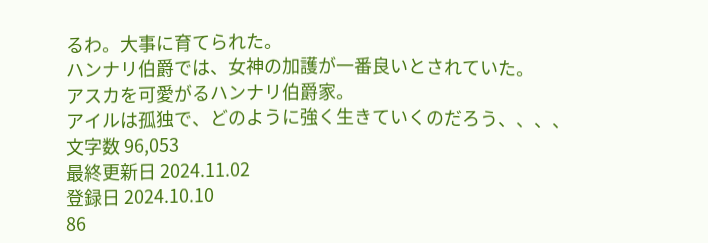るわ。大事に育てられた。
ハンナリ伯爵では、女神の加護が一番良いとされていた。
アスカを可愛がるハンナリ伯爵家。
アイルは孤独で、どのように強く生きていくのだろう、、、、
文字数 96,053
最終更新日 2024.11.02
登録日 2024.10.10
86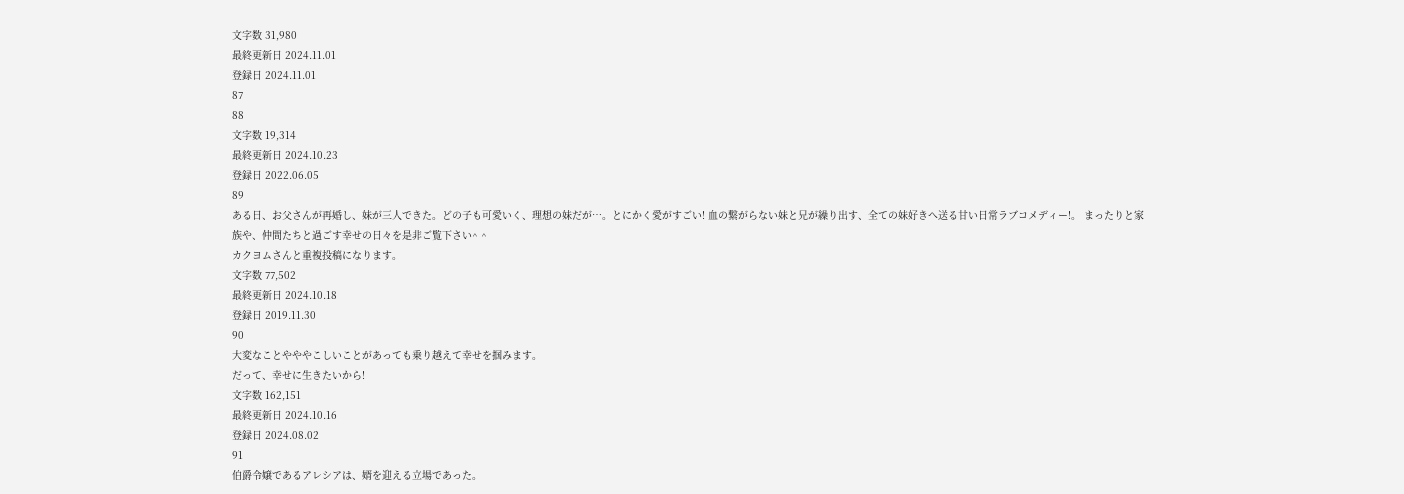文字数 31,980
最終更新日 2024.11.01
登録日 2024.11.01
87
88
文字数 19,314
最終更新日 2024.10.23
登録日 2022.06.05
89
ある日、お父さんが再婚し、妹が三人できた。どの子も可愛いく、理想の妹だが…。とにかく愛がすごい! 血の繋がらない妹と兄が繰り出す、全ての妹好きへ送る甘い日常ラブコメディー!。 まったりと家族や、仲間たちと過ごす幸せの日々を是非ご覧下さい^ ^
カクヨムさんと重複投稿になります。
文字数 77,502
最終更新日 2024.10.18
登録日 2019.11.30
90
大変なことやややこしいことがあっても乗り越えて幸せを掴みます。
だって、幸せに生きたいから!
文字数 162,151
最終更新日 2024.10.16
登録日 2024.08.02
91
伯爵令嬢であるアレシアは、婿を迎える立場であった。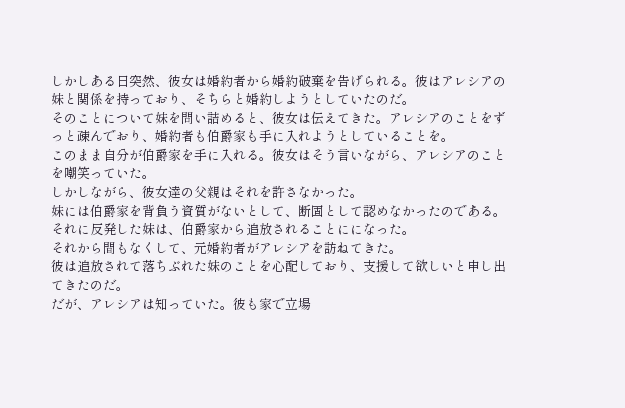しかしある日突然、彼女は婚約者から婚約破棄を告げられる。彼はアレシアの妹と関係を持っており、そちらと婚約しようとしていたのだ。
そのことについて妹を問い詰めると、彼女は伝えてきた。アレシアのことをずっと疎んでおり、婚約者も伯爵家も手に入れようとしていることを。
このまま自分が伯爵家を手に入れる。彼女はそう言いながら、アレシアのことを嘲笑っていた。
しかしながら、彼女達の父親はそれを許さなかった。
妹には伯爵家を背負う資質がないとして、断固として認めなかったのである。
それに反発した妹は、伯爵家から追放されることにになった。
それから間もなくして、元婚約者がアレシアを訪ねてきた。
彼は追放されて落ちぶれた妹のことを心配しており、支援して欲しいと申し出てきたのだ。
だが、アレシアは知っていた。彼も家で立場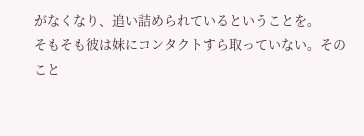がなくなり、追い詰められているということを。
そもそも彼は妹にコンタクトすら取っていない。そのこと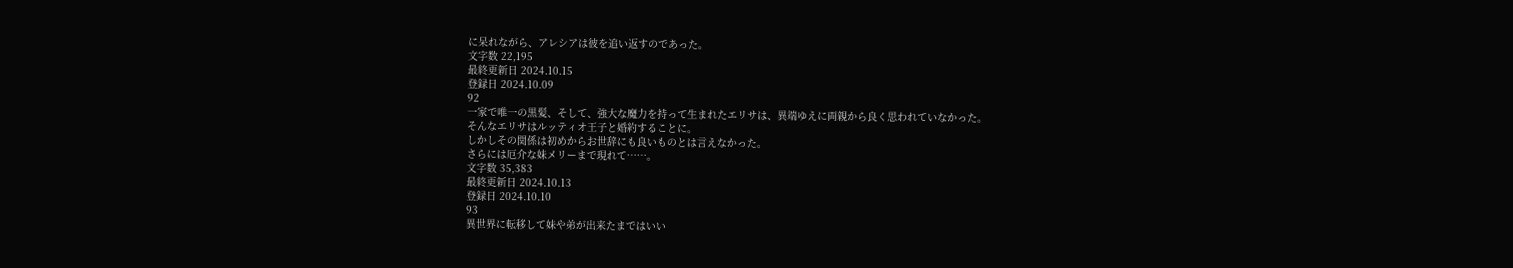に呆れながら、アレシアは彼を追い返すのであった。
文字数 22,195
最終更新日 2024.10.15
登録日 2024.10.09
92
一家で唯一の黒髪、そして、強大な魔力を持って生まれたエリサは、異端ゆえに両親から良く思われていなかった。
そんなエリサはルッティオ王子と婚約することに。
しかしその関係は初めからお世辞にも良いものとは言えなかった。
さらには厄介な妹メリーまで現れて……。
文字数 35,383
最終更新日 2024.10.13
登録日 2024.10.10
93
異世界に転移して妹や弟が出来たまではいい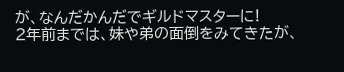が、なんだかんだでギルドマスターに!
2年前までは、妹や弟の面倒をみてきたが、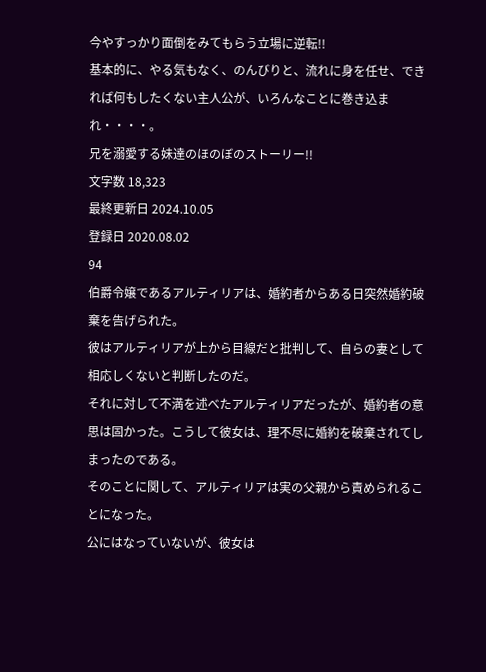今やすっかり面倒をみてもらう立場に逆転!!
基本的に、やる気もなく、のんびりと、流れに身を任せ、できれば何もしたくない主人公が、いろんなことに巻き込まれ・・・・。
兄を溺愛する妹達のほのぼのストーリー!!
文字数 18,323
最終更新日 2024.10.05
登録日 2020.08.02
94
伯爵令嬢であるアルティリアは、婚約者からある日突然婚約破棄を告げられた。
彼はアルティリアが上から目線だと批判して、自らの妻として相応しくないと判断したのだ。
それに対して不満を述べたアルティリアだったが、婚約者の意思は固かった。こうして彼女は、理不尽に婚約を破棄されてしまったのである。
そのことに関して、アルティリアは実の父親から責められることになった。
公にはなっていないが、彼女は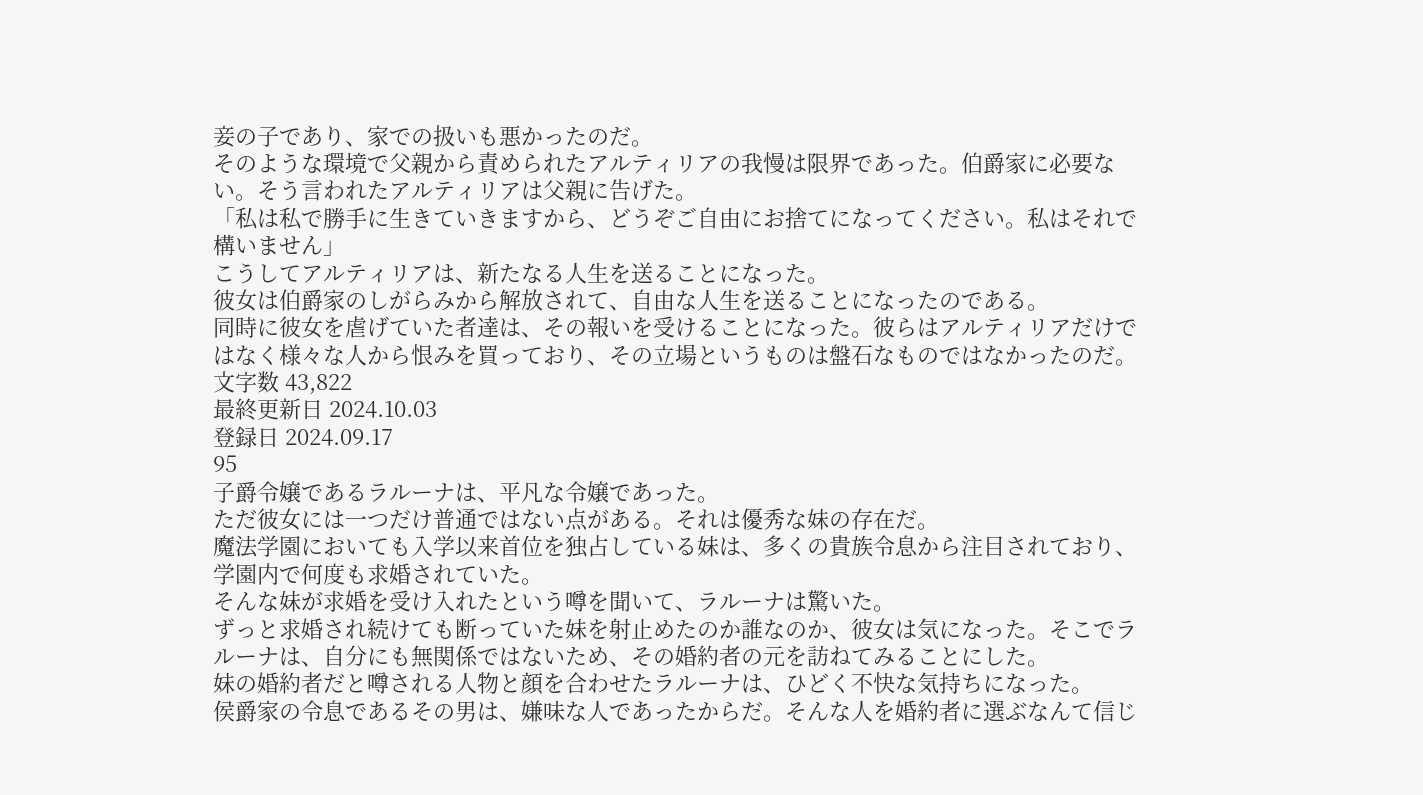妾の子であり、家での扱いも悪かったのだ。
そのような環境で父親から責められたアルティリアの我慢は限界であった。伯爵家に必要ない。そう言われたアルティリアは父親に告げた。
「私は私で勝手に生きていきますから、どうぞご自由にお捨てになってください。私はそれで構いません」
こうしてアルティリアは、新たなる人生を送ることになった。
彼女は伯爵家のしがらみから解放されて、自由な人生を送ることになったのである。
同時に彼女を虐げていた者達は、その報いを受けることになった。彼らはアルティリアだけではなく様々な人から恨みを買っており、その立場というものは盤石なものではなかったのだ。
文字数 43,822
最終更新日 2024.10.03
登録日 2024.09.17
95
子爵令嬢であるラルーナは、平凡な令嬢であった。
ただ彼女には一つだけ普通ではない点がある。それは優秀な妹の存在だ。
魔法学園においても入学以来首位を独占している妹は、多くの貴族令息から注目されており、学園内で何度も求婚されていた。
そんな妹が求婚を受け入れたという噂を聞いて、ラルーナは驚いた。
ずっと求婚され続けても断っていた妹を射止めたのか誰なのか、彼女は気になった。そこでラルーナは、自分にも無関係ではないため、その婚約者の元を訪ねてみることにした。
妹の婚約者だと噂される人物と顔を合わせたラルーナは、ひどく不快な気持ちになった。
侯爵家の令息であるその男は、嫌味な人であったからだ。そんな人を婚約者に選ぶなんて信じ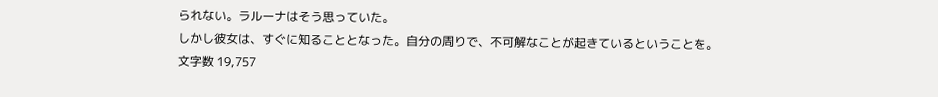られない。ラルーナはそう思っていた。
しかし彼女は、すぐに知ることとなった。自分の周りで、不可解なことが起きているということを。
文字数 19,757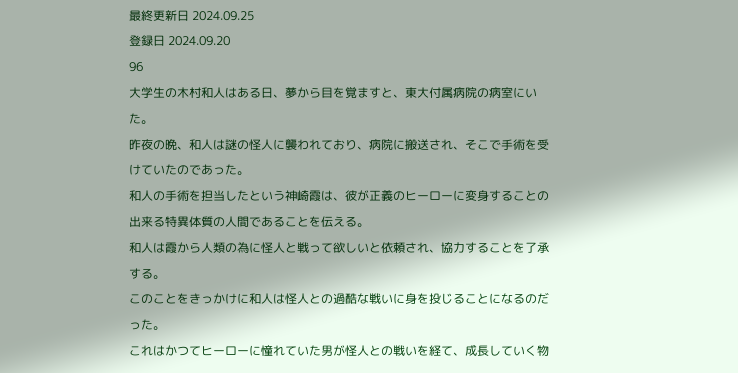最終更新日 2024.09.25
登録日 2024.09.20
96
大学生の木村和人はある日、夢から目を覚ますと、東大付属病院の病室にいた。
昨夜の晩、和人は謎の怪人に襲われており、病院に搬送され、そこで手術を受けていたのであった。
和人の手術を担当したという神崎霞は、彼が正義のヒーローに変身することの出来る特異体質の人間であることを伝える。
和人は霞から人類の為に怪人と戦って欲しいと依頼され、協力することを了承する。
このことをきっかけに和人は怪人との過酷な戦いに身を投じることになるのだった。
これはかつてヒーローに憧れていた男が怪人との戦いを経て、成長していく物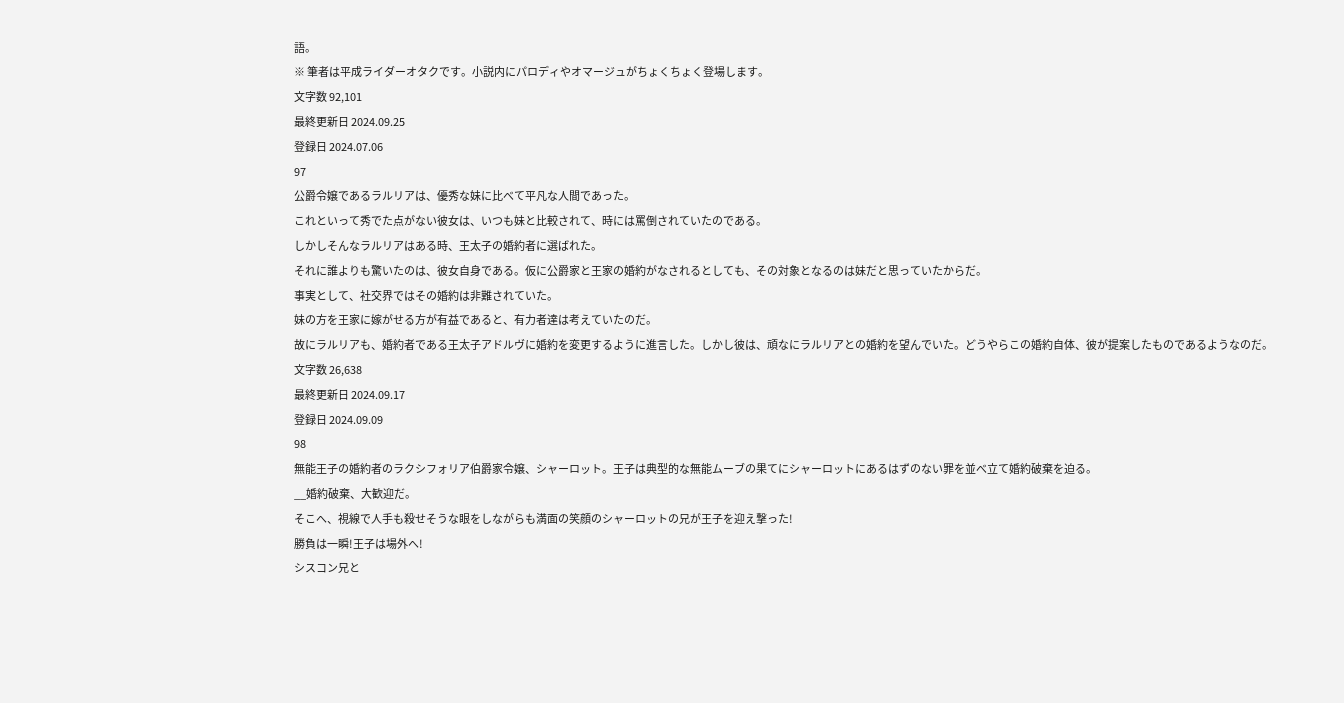語。
※ 筆者は平成ライダーオタクです。小説内にパロディやオマージュがちょくちょく登場します。
文字数 92,101
最終更新日 2024.09.25
登録日 2024.07.06
97
公爵令嬢であるラルリアは、優秀な妹に比べて平凡な人間であった。
これといって秀でた点がない彼女は、いつも妹と比較されて、時には罵倒されていたのである。
しかしそんなラルリアはある時、王太子の婚約者に選ばれた。
それに誰よりも驚いたのは、彼女自身である。仮に公爵家と王家の婚約がなされるとしても、その対象となるのは妹だと思っていたからだ。
事実として、社交界ではその婚約は非難されていた。
妹の方を王家に嫁がせる方が有益であると、有力者達は考えていたのだ。
故にラルリアも、婚約者である王太子アドルヴに婚約を変更するように進言した。しかし彼は、頑なにラルリアとの婚約を望んでいた。どうやらこの婚約自体、彼が提案したものであるようなのだ。
文字数 26,638
最終更新日 2024.09.17
登録日 2024.09.09
98
無能王子の婚約者のラクシフォリア伯爵家令嬢、シャーロット。王子は典型的な無能ムーブの果てにシャーロットにあるはずのない罪を並べ立て婚約破棄を迫る。
__婚約破棄、大歓迎だ。
そこへ、視線で人手も殺せそうな眼をしながらも満面の笑顔のシャーロットの兄が王子を迎え撃った!
勝負は一瞬!王子は場外へ!
シスコン兄と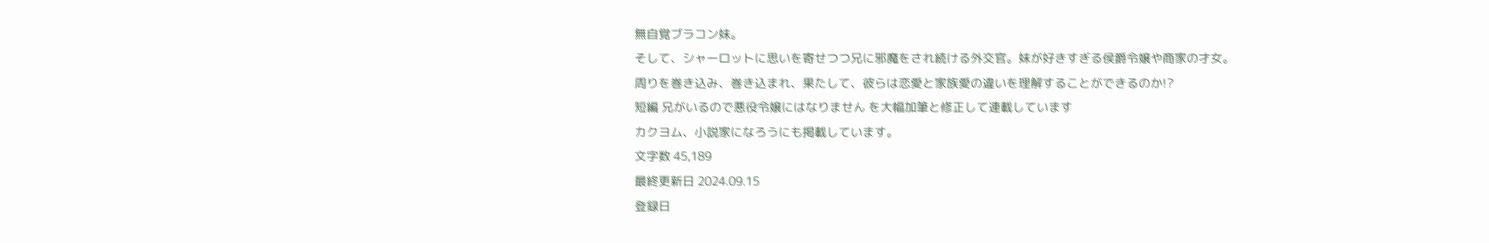無自覚ブラコン妹。
そして、シャーロットに思いを寄せつつ兄に邪魔をされ続ける外交官。妹が好きすぎる侯爵令嬢や商家の才女。
周りを巻き込み、巻き込まれ、果たして、彼らは恋愛と家族愛の違いを理解することができるのか!?
短編 兄がいるので悪役令嬢にはなりません を大幅加筆と修正して連載しています
カクヨム、小説家になろうにも掲載しています。
文字数 45,189
最終更新日 2024.09.15
登録日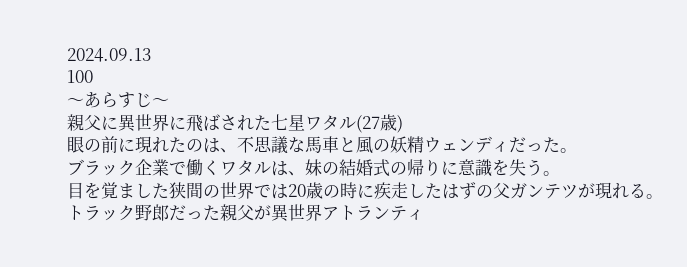2024.09.13
100
〜あらすじ〜
親父に異世界に飛ばされた七星ワタル(27歳)
眼の前に現れたのは、不思議な馬車と風の妖精ウェンディだった。
ブラック企業で働くワタルは、妹の結婚式の帰りに意識を失う。
目を覚ました狭間の世界では20歳の時に疾走したはずの父ガンテツが現れる。
トラック野郎だった親父が異世界アトランティ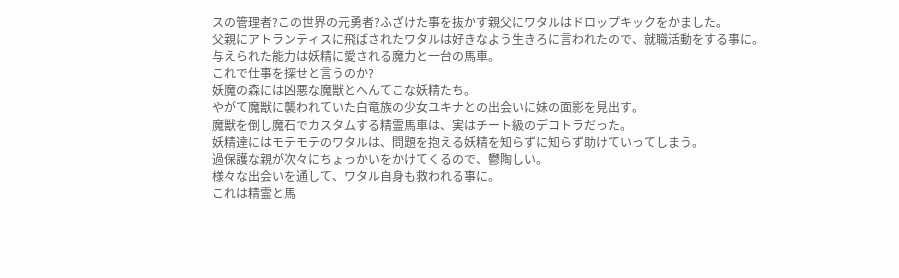スの管理者?この世界の元勇者?ふざけた事を抜かす親父にワタルはドロップキックをかました。
父親にアトランティスに飛ばされたワタルは好きなよう生きろに言われたので、就職活動をする事に。
与えられた能力は妖精に愛される魔力と一台の馬車。
これで仕事を探せと言うのか?
妖魔の森には凶悪な魔獣とへんてこな妖精たち。
やがて魔獣に襲われていた白竜族の少女ユキナとの出会いに妹の面影を見出す。
魔獣を倒し魔石でカスタムする精霊馬車は、実はチート級のデコトラだった。
妖精達にはモテモテのワタルは、問題を抱える妖精を知らずに知らず助けていってしまう。
過保護な親が次々にちょっかいをかけてくるので、鬱陶しい。
様々な出会いを通して、ワタル自身も救われる事に。
これは精霊と馬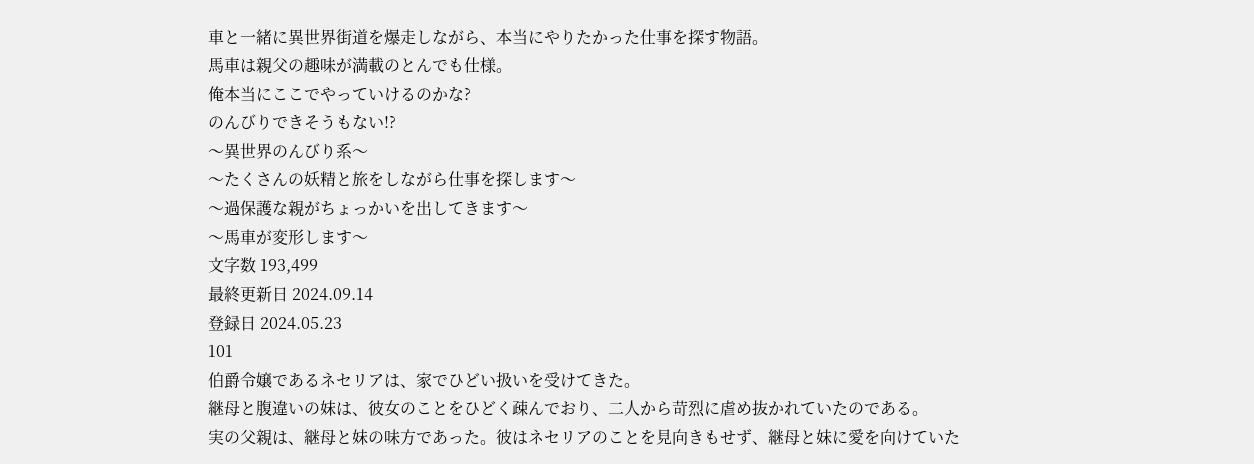車と一緒に異世界街道を爆走しながら、本当にやりたかった仕事を探す物語。
馬車は親父の趣味が満載のとんでも仕様。
俺本当にここでやっていけるのかな?
のんびりできそうもない!?
〜異世界のんびり系〜
〜たくさんの妖精と旅をしながら仕事を探します〜
〜過保護な親がちょっかいを出してきます〜
〜馬車が変形します〜
文字数 193,499
最終更新日 2024.09.14
登録日 2024.05.23
101
伯爵令嬢であるネセリアは、家でひどい扱いを受けてきた。
継母と腹違いの妹は、彼女のことをひどく疎んでおり、二人から苛烈に虐め抜かれていたのである。
実の父親は、継母と妹の味方であった。彼はネセリアのことを見向きもせず、継母と妹に愛を向けていた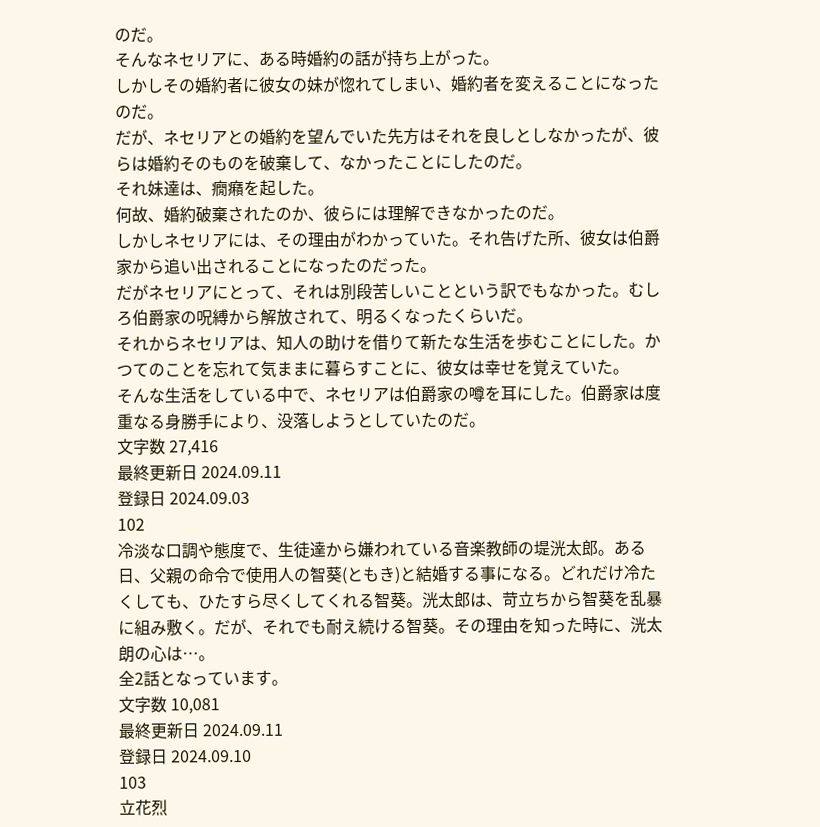のだ。
そんなネセリアに、ある時婚約の話が持ち上がった。
しかしその婚約者に彼女の妹が惚れてしまい、婚約者を変えることになったのだ。
だが、ネセリアとの婚約を望んでいた先方はそれを良しとしなかったが、彼らは婚約そのものを破棄して、なかったことにしたのだ。
それ妹達は、癇癪を起した。
何故、婚約破棄されたのか、彼らには理解できなかったのだ。
しかしネセリアには、その理由がわかっていた。それ告げた所、彼女は伯爵家から追い出されることになったのだった。
だがネセリアにとって、それは別段苦しいことという訳でもなかった。むしろ伯爵家の呪縛から解放されて、明るくなったくらいだ。
それからネセリアは、知人の助けを借りて新たな生活を歩むことにした。かつてのことを忘れて気ままに暮らすことに、彼女は幸せを覚えていた。
そんな生活をしている中で、ネセリアは伯爵家の噂を耳にした。伯爵家は度重なる身勝手により、没落しようとしていたのだ。
文字数 27,416
最終更新日 2024.09.11
登録日 2024.09.03
102
冷淡な口調や態度で、生徒達から嫌われている音楽教師の堤洸太郎。ある日、父親の命令で使用人の智葵(ともき)と結婚する事になる。どれだけ冷たくしても、ひたすら尽くしてくれる智葵。洸太郎は、苛立ちから智葵を乱暴に組み敷く。だが、それでも耐え続ける智葵。その理由を知った時に、洸太朗の心は…。
全2話となっています。
文字数 10,081
最終更新日 2024.09.11
登録日 2024.09.10
103
立花烈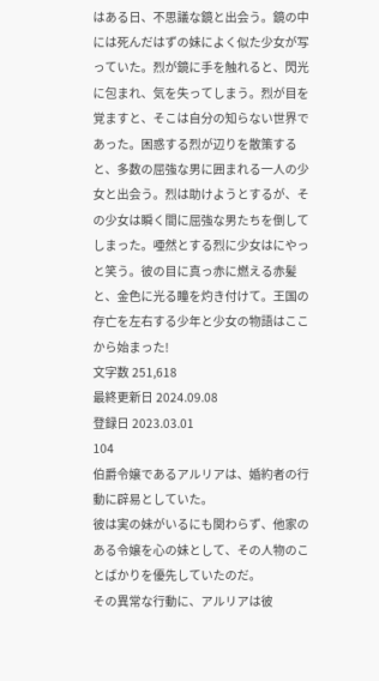はある日、不思議な鏡と出会う。鏡の中には死んだはずの妹によく似た少女が写っていた。烈が鏡に手を触れると、閃光に包まれ、気を失ってしまう。烈が目を覚ますと、そこは自分の知らない世界であった。困惑する烈が辺りを散策すると、多数の屈強な男に囲まれる一人の少女と出会う。烈は助けようとするが、その少女は瞬く間に屈強な男たちを倒してしまった。唖然とする烈に少女はにやっと笑う。彼の目に真っ赤に燃える赤髪と、金色に光る瞳を灼き付けて。王国の存亡を左右する少年と少女の物語はここから始まった!
文字数 251,618
最終更新日 2024.09.08
登録日 2023.03.01
104
伯爵令嬢であるアルリアは、婚約者の行動に辟易としていた。
彼は実の妹がいるにも関わらず、他家のある令嬢を心の妹として、その人物のことばかりを優先していたのだ。
その異常な行動に、アルリアは彼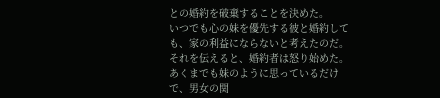との婚約を破棄することを決めた。
いつでも心の妹を優先する彼と婚約しても、家の利益にならないと考えたのだ。
それを伝えると、婚約者は怒り始めた。あくまでも妹のように思っているだけで、男女の関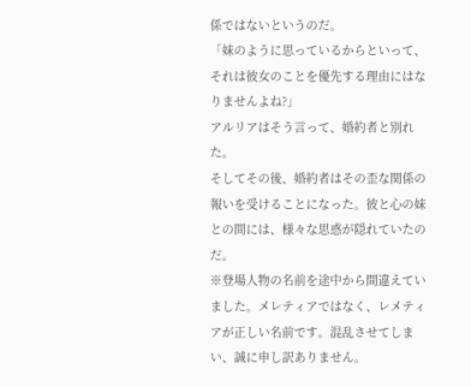係ではないというのだ。
「妹のように思っているからといって、それは彼女のことを優先する理由にはなりませんよね?」
アルリアはそう言って、婚約者と別れた。
そしてその後、婚約者はその歪な関係の報いを受けることになった。彼と心の妹との間には、様々な思惑が隠れていたのだ。
※登場人物の名前を途中から間違えていました。メレティアではなく、レメティアが正しい名前です。混乱させてしまい、誠に申し訳ありません。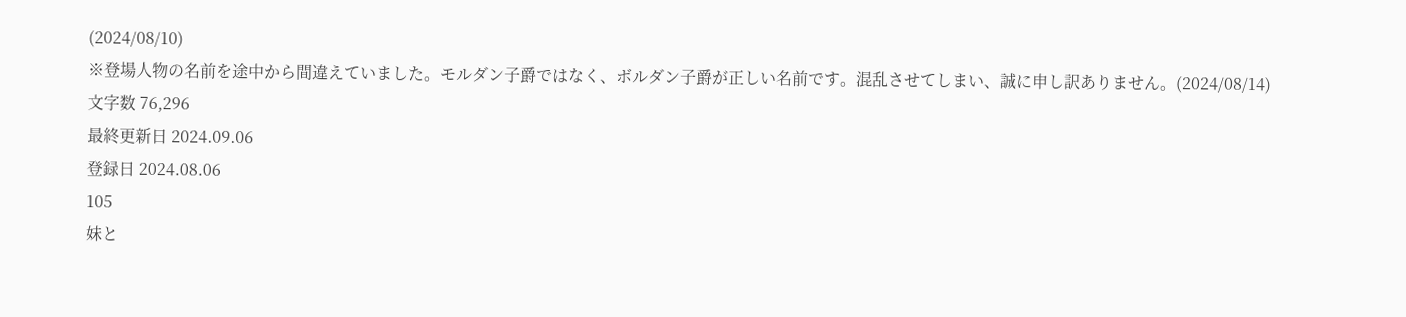(2024/08/10)
※登場人物の名前を途中から間違えていました。モルダン子爵ではなく、ボルダン子爵が正しい名前です。混乱させてしまい、誠に申し訳ありません。(2024/08/14)
文字数 76,296
最終更新日 2024.09.06
登録日 2024.08.06
105
妹と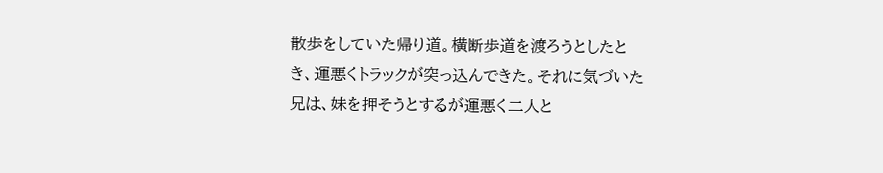散歩をしていた帰り道。横断歩道を渡ろうとしたとき、運悪くトラックが突っ込んできた。それに気づいた兄は、妹を押そうとするが運悪く二人と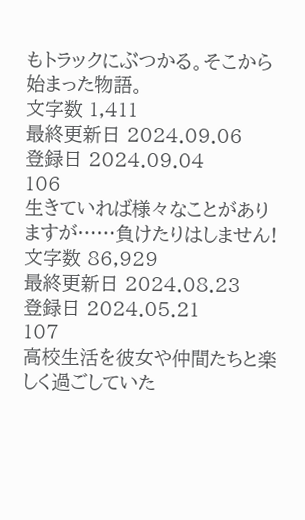もトラックにぶつかる。そこから始まった物語。
文字数 1,411
最終更新日 2024.09.06
登録日 2024.09.04
106
生きていれば様々なことがありますが……負けたりはしません!
文字数 86,929
最終更新日 2024.08.23
登録日 2024.05.21
107
高校生活を彼女や仲間たちと楽しく過ごしていた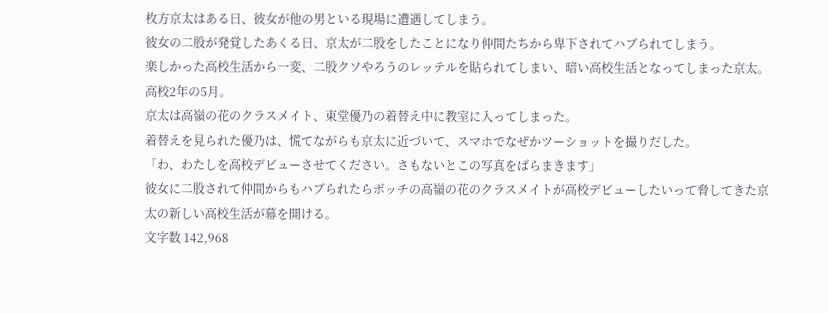枚方京太はある日、彼女が他の男といる現場に遭遇してしまう。
彼女の二股が発覚したあくる日、京太が二股をしたことになり仲間たちから卑下されてハブられてしまう。
楽しかった高校生活から一変、二股クソやろうのレッテルを貼られてしまい、暗い高校生活となってしまった京太。
高校2年の5月。
京太は高嶺の花のクラスメイト、東堂優乃の着替え中に教室に入ってしまった。
着替えを見られた優乃は、慌てながらも京太に近づいて、スマホでなぜかツーショットを撮りだした。
「わ、わたしを高校デビューさせてください。さもないとこの写真をばらまきます」
彼女に二股されて仲間からもハブられたらボッチの高嶺の花のクラスメイトが高校デビューしたいって脅してきた京太の新しい高校生活が幕を開ける。
文字数 142,968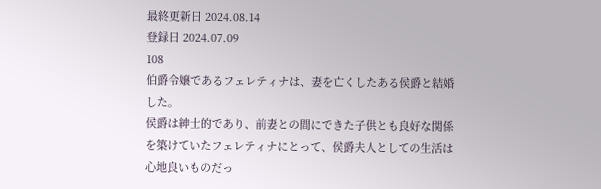最終更新日 2024.08.14
登録日 2024.07.09
108
伯爵令嬢であるフェレティナは、妻を亡くしたある侯爵と結婚した。
侯爵は紳士的であり、前妻との間にできた子供とも良好な関係を築けていたフェレティナにとって、侯爵夫人としての生活は心地良いものだっ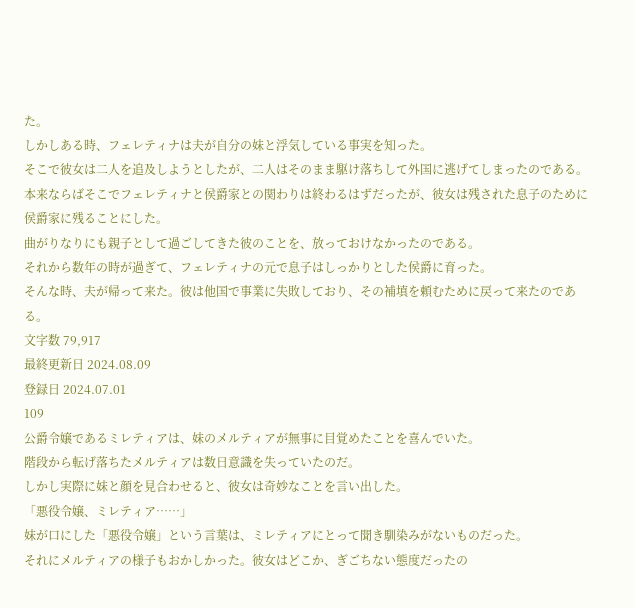た。
しかしある時、フェレティナは夫が自分の妹と浮気している事実を知った。
そこで彼女は二人を追及しようとしたが、二人はそのまま駆け落ちして外国に逃げてしまったのである。
本来ならばそこでフェレティナと侯爵家との関わりは終わるはずだったが、彼女は残された息子のために侯爵家に残ることにした。
曲がりなりにも親子として過ごしてきた彼のことを、放っておけなかったのである。
それから数年の時が過ぎて、フェレティナの元で息子はしっかりとした侯爵に育った。
そんな時、夫が帰って来た。彼は他国で事業に失敗しており、その補填を頼むために戻って来たのである。
文字数 79,917
最終更新日 2024.08.09
登録日 2024.07.01
109
公爵令嬢であるミレティアは、妹のメルティアが無事に目覚めたことを喜んでいた。
階段から転げ落ちたメルティアは数日意識を失っていたのだ。
しかし実際に妹と顔を見合わせると、彼女は奇妙なことを言い出した。
「悪役令嬢、ミレティア……」
妹が口にした「悪役令嬢」という言葉は、ミレティアにとって聞き馴染みがないものだった。
それにメルティアの様子もおかしかった。彼女はどこか、ぎごちない態度だったの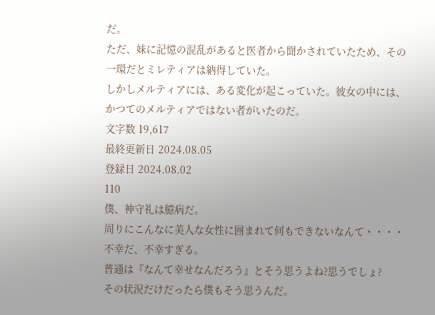だ。
ただ、妹に記憶の混乱があると医者から聞かされていたため、その一環だとミレティアは納得していた。
しかしメルティアには、ある変化が起こっていた。彼女の中には、かつてのメルティアではない者がいたのだ。
文字数 19,617
最終更新日 2024.08.05
登録日 2024.08.02
110
僕、神守礼は臆病だ。
周りにこんなに美人な女性に囲まれて何もできないなんて・・・・
不幸だ、不幸すぎる。
普通は『なんて幸せなんだろう』とそう思うよね?思うでしょ?
その状況だけだったら僕もそう思うんだ。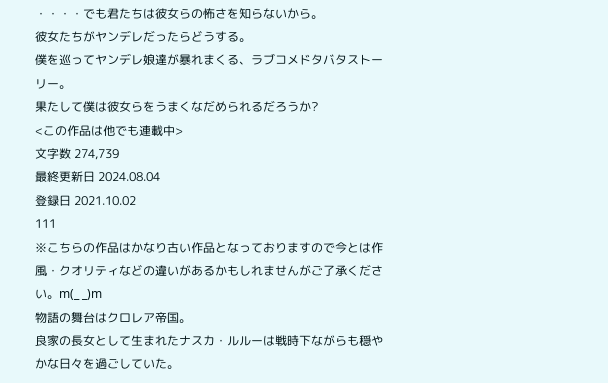・・・・でも君たちは彼女らの怖さを知らないから。
彼女たちがヤンデレだったらどうする。
僕を巡ってヤンデレ娘達が暴れまくる、ラブコメドタバタストーリー。
果たして僕は彼女らをうまくなだめられるだろうか?
<この作品は他でも連載中>
文字数 274,739
最終更新日 2024.08.04
登録日 2021.10.02
111
※こちらの作品はかなり古い作品となっておりますので今とは作風・クオリティなどの違いがあるかもしれませんがご了承ください。m(_ _)m
物語の舞台はクロレア帝国。
良家の長女として生まれたナスカ・ルルーは戦時下ながらも穏やかな日々を過ごしていた。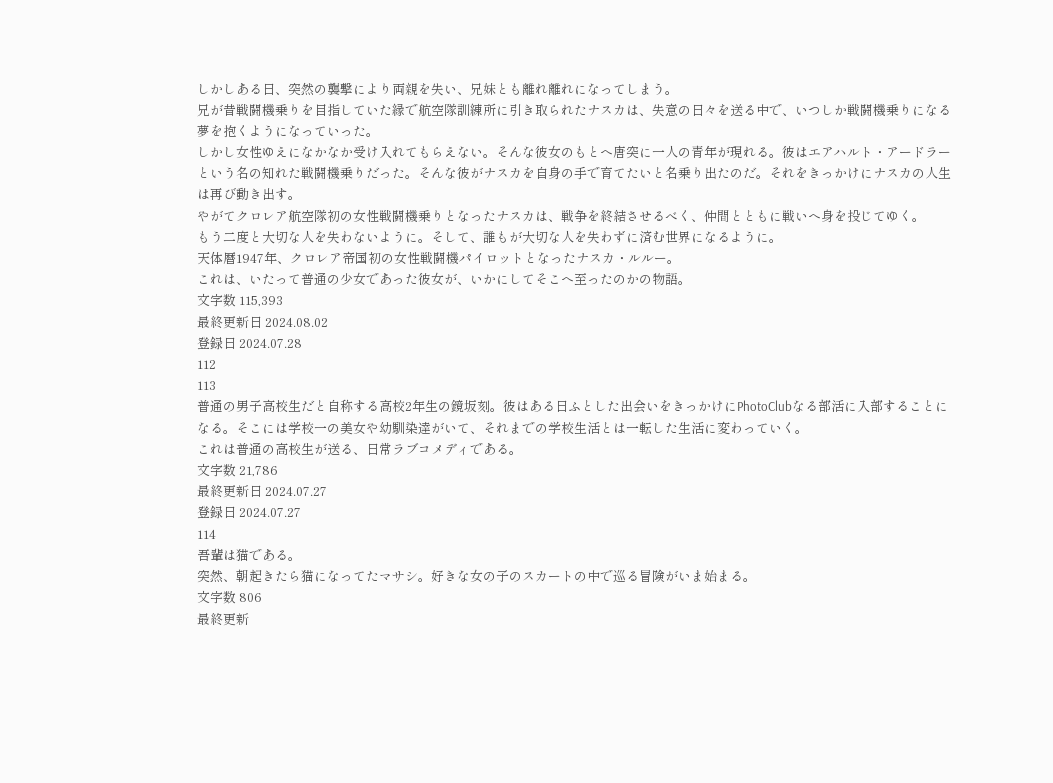しかしある日、突然の襲撃により両親を失い、兄妹とも離れ離れになってしまう。
兄が昔戦闘機乗りを目指していた縁で航空隊訓練所に引き取られたナスカは、失意の日々を送る中で、いつしか戦闘機乗りになる夢を抱くようになっていった。
しかし女性ゆえになかなか受け入れてもらえない。そんな彼女のもとへ唐突に一人の青年が現れる。彼はエアハルト・アードラーという名の知れた戦闘機乗りだった。そんな彼がナスカを自身の手で育てたいと名乗り出たのだ。それをきっかけにナスカの人生は再び動き出す。
やがてクロレア航空隊初の女性戦闘機乗りとなったナスカは、戦争を終結させるべく、仲間とともに戦いへ身を投じてゆく。
もう二度と大切な人を失わないように。そして、誰もが大切な人を失わずに済む世界になるように。
天体暦1947年、クロレア帝国初の女性戦闘機パイロットとなったナスカ・ルルー。
これは、いたって普通の少女であった彼女が、いかにしてそこへ至ったのかの物語。
文字数 115,393
最終更新日 2024.08.02
登録日 2024.07.28
112
113
普通の男子高校生だと自称する高校2年生の鏡坂刻。彼はある日ふとした出会いをきっかけにPhotoClubなる部活に入部することになる。そこには学校一の美女や幼馴染達がいて、それまでの学校生活とは一転した生活に変わっていく。
これは普通の高校生が送る、日常ラブコメディである。
文字数 21,786
最終更新日 2024.07.27
登録日 2024.07.27
114
吾輩は猫である。
突然、朝起きたら猫になってたマサシ。好きな女の子のスカートの中で巡る冒険がいま始まる。
文字数 806
最終更新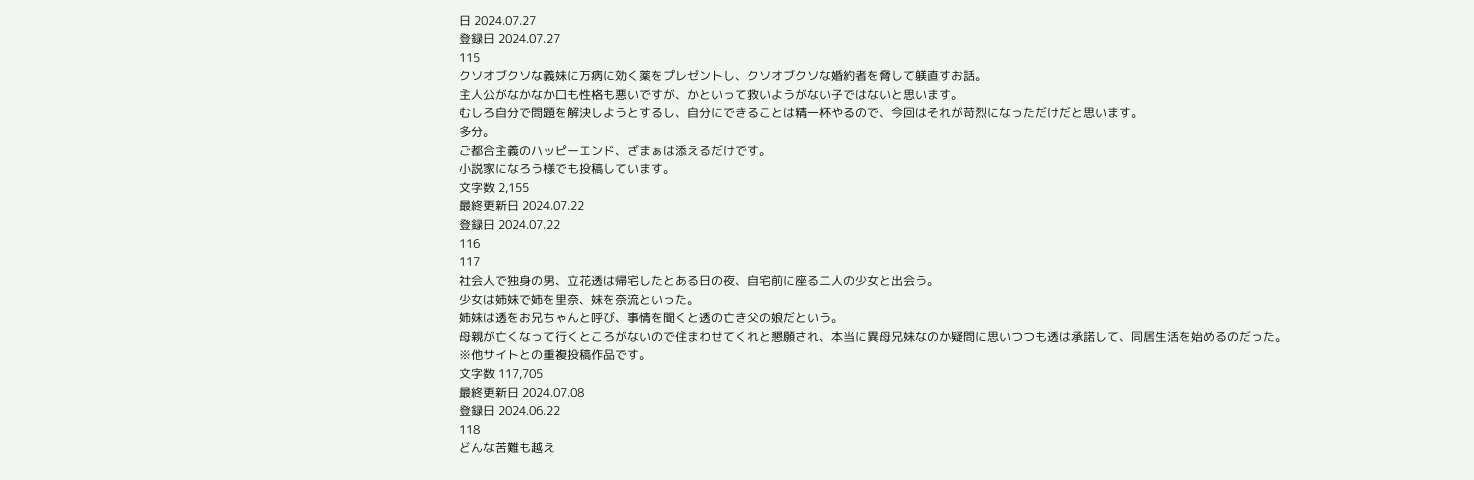日 2024.07.27
登録日 2024.07.27
115
クソオブクソな義妹に万病に効く薬をプレゼントし、クソオブクソな婚約者を脅して躾直すお話。
主人公がなかなか口も性格も悪いですが、かといって救いようがない子ではないと思います。
むしろ自分で問題を解決しようとするし、自分にできることは精一杯やるので、今回はそれが苛烈になっただけだと思います。
多分。
ご都合主義のハッピーエンド、ざまぁは添えるだけです。
小説家になろう様でも投稿しています。
文字数 2,155
最終更新日 2024.07.22
登録日 2024.07.22
116
117
社会人で独身の男、立花透は帰宅したとある日の夜、自宅前に座る二人の少女と出会う。
少女は姉妹で姉を里奈、妹を奈流といった。
姉妹は透をお兄ちゃんと呼び、事情を聞くと透の亡き父の娘だという。
母親が亡くなって行くところがないので住まわせてくれと懇願され、本当に異母兄妹なのか疑問に思いつつも透は承諾して、同居生活を始めるのだった。
※他サイトとの重複投稿作品です。
文字数 117,705
最終更新日 2024.07.08
登録日 2024.06.22
118
どんな苦難も越え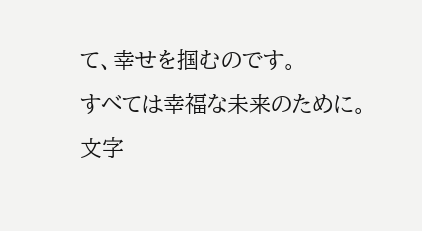て、幸せを掴むのです。
すべては幸福な未来のために。
文字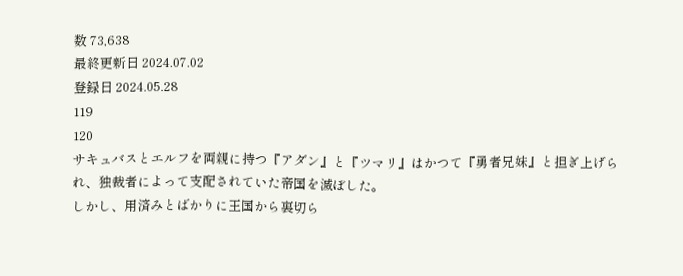数 73,638
最終更新日 2024.07.02
登録日 2024.05.28
119
120
サキュバスとエルフを両親に持つ『アダン』と『ツマリ』はかつて『勇者兄妹』と担ぎ上げられ、独裁者によって支配されていた帝国を滅ぼした。
しかし、用済みとばかりに王国から裏切ら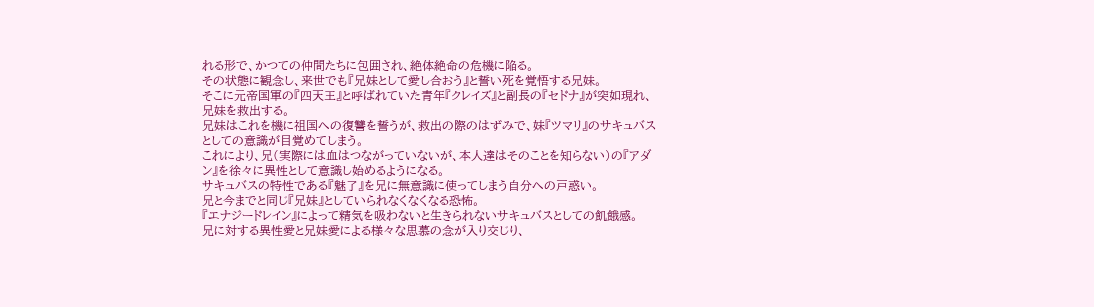れる形で、かつての仲間たちに包囲され、絶体絶命の危機に陥る。
その状態に観念し、来世でも『兄妹として愛し合おう』と誓い死を覚悟する兄妹。
そこに元帝国軍の『四天王』と呼ばれていた青年『クレイズ』と副長の『セドナ』が突如現れ、兄妹を救出する。
兄妹はこれを機に祖国への復讐を誓うが、救出の際のはずみで、妹『ツマリ』のサキュバスとしての意識が目覚めてしまう。
これにより、兄(実際には血はつながっていないが、本人達はそのことを知らない)の『アダン』を徐々に異性として意識し始めるようになる。
サキュバスの特性である『魅了』を兄に無意識に使ってしまう自分への戸惑い。
兄と今までと同じ『兄妹』としていられなくなくなる恐怖。
『エナジードレイン』によって精気を吸わないと生きられないサキュバスとしての飢餓感。
兄に対する異性愛と兄妹愛による様々な思慕の念が入り交じり、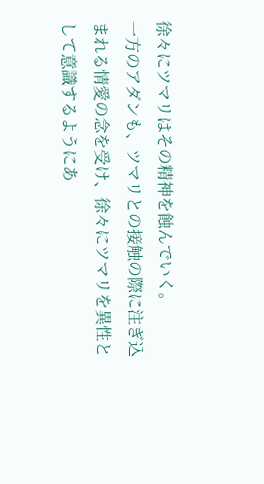徐々にツマリはその精神を蝕んでいく。
一方のアダンも、ツマリとの接触の際に注ぎ込まれる情愛の念を受け、徐々にツマリを異性として意識するようにあ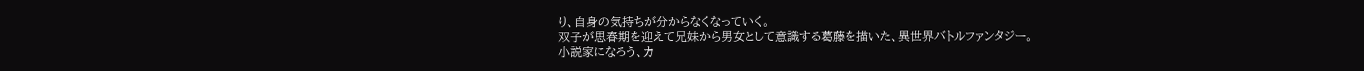り、自身の気持ちが分からなくなっていく。
双子が思春期を迎えて兄妹から男女として意識する葛藤を描いた、異世界バトルファンタジー。
小説家になろう、カ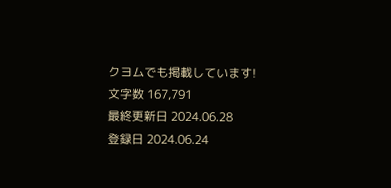クヨムでも掲載しています!
文字数 167,791
最終更新日 2024.06.28
登録日 2024.06.24